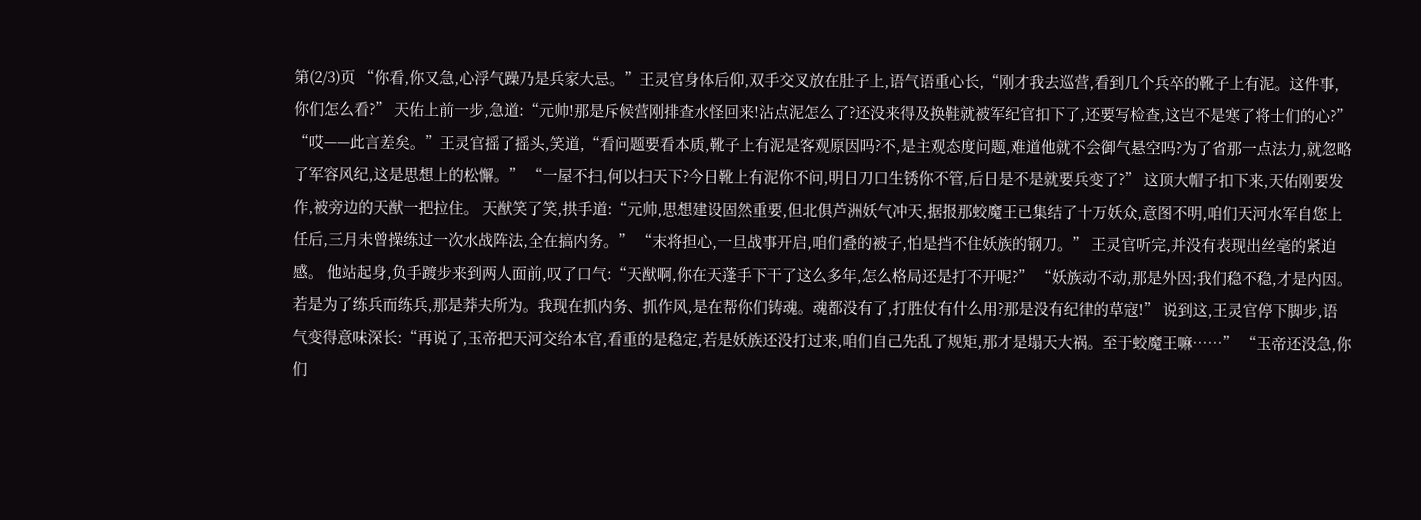第(2/3)页 “你看,你又急,心浮气躁乃是兵家大忌。”王灵官身体后仰,双手交叉放在肚子上,语气语重心长,“刚才我去巡营,看到几个兵卒的靴子上有泥。这件事,你们怎么看?” 天佑上前一步,急道:“元帅!那是斥候营刚排查水怪回来!沾点泥怎么了?还没来得及换鞋就被军纪官扣下了,还要写检查,这岂不是寒了将士们的心?” “哎——此言差矣。”王灵官摇了摇头,笑道,“看问题要看本质,靴子上有泥是客观原因吗?不,是主观态度问题,难道他就不会御气悬空吗?为了省那一点法力,就忽略了军容风纪,这是思想上的松懈。” “一屋不扫,何以扫天下?今日靴上有泥你不问,明日刀口生锈你不管,后日是不是就要兵变了?” 这顶大帽子扣下来,天佑刚要发作,被旁边的天猷一把拉住。 天猷笑了笑,拱手道:“元帅,思想建设固然重要,但北俱芦洲妖气冲天,据报那蛟魔王已集结了十万妖众,意图不明,咱们天河水军自您上任后,三月未曾操练过一次水战阵法,全在搞内务。” “末将担心,一旦战事开启,咱们叠的被子,怕是挡不住妖族的钢刀。” 王灵官听完,并没有表现出丝毫的紧迫感。 他站起身,负手踱步来到两人面前,叹了口气:“天猷啊,你在天蓬手下干了这么多年,怎么格局还是打不开呢?” “妖族动不动,那是外因;我们稳不稳,才是内因。若是为了练兵而练兵,那是莽夫所为。我现在抓内务、抓作风,是在帮你们铸魂。魂都没有了,打胜仗有什么用?那是没有纪律的草寇!” 说到这,王灵官停下脚步,语气变得意味深长:“再说了,玉帝把天河交给本官,看重的是稳定,若是妖族还没打过来,咱们自己先乱了规矩,那才是塌天大祸。至于蛟魔王嘛……” “玉帝还没急,你们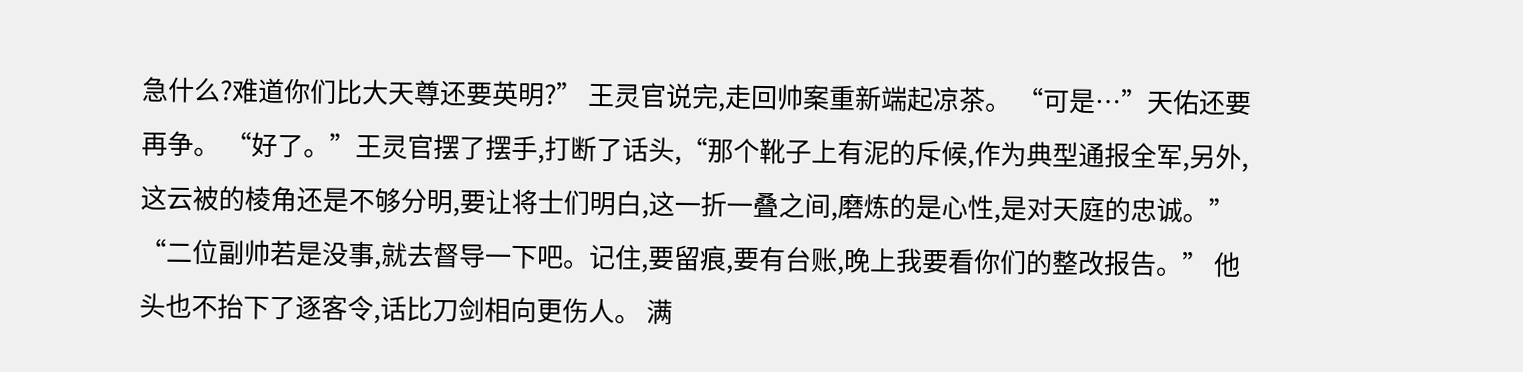急什么?难道你们比大天尊还要英明?” 王灵官说完,走回帅案重新端起凉茶。 “可是…”天佑还要再争。 “好了。”王灵官摆了摆手,打断了话头,“那个靴子上有泥的斥候,作为典型通报全军,另外,这云被的棱角还是不够分明,要让将士们明白,这一折一叠之间,磨炼的是心性,是对天庭的忠诚。” “二位副帅若是没事,就去督导一下吧。记住,要留痕,要有台账,晚上我要看你们的整改报告。” 他头也不抬下了逐客令,话比刀剑相向更伤人。 满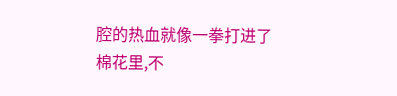腔的热血就像一拳打进了棉花里,不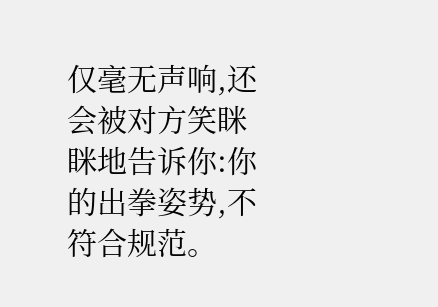仅毫无声响,还会被对方笑眯眯地告诉你:你的出拳姿势,不符合规范。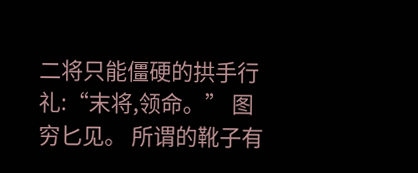二将只能僵硬的拱手行礼:“末将,领命。” 图穷匕见。 所谓的靴子有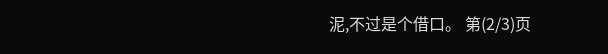泥,不过是个借口。 第(2/3)页